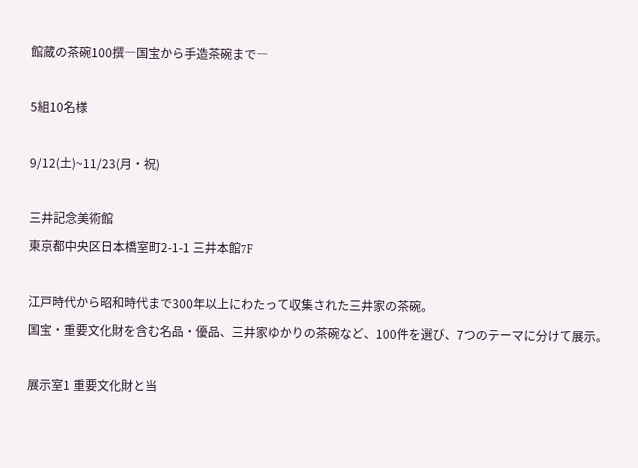館蔵の茶碗100撰―国宝から手造茶碗まで―

5組10名様

9/12(土)~11/23(月・祝)

三井記念美術館
東京都中央区日本橋室町2-1-1 三井本館7F

江戸時代から昭和時代まで300年以上にわたって収集された三井家の茶碗。
国宝・重要文化財を含む名品・優品、三井家ゆかりの茶碗など、100件を選び、7つのテーマに分けて展示。

展示室1 重要文化財と当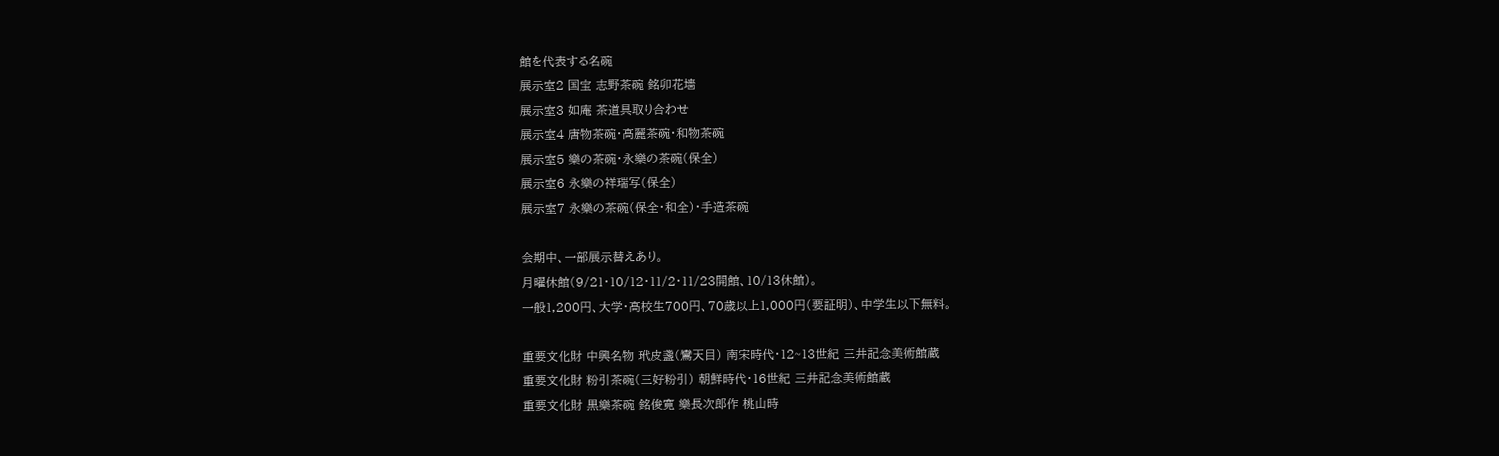館を代表する名碗
展示室2 国宝 志野茶碗 銘卯花墻
展示室3 如庵 茶道具取り合わせ
展示室4 唐物茶碗・高麗茶碗・和物茶碗
展示室5 樂の茶碗・永樂の茶碗(保全)
展示室6 永樂の祥瑞写(保全)
展示室7 永樂の茶碗(保全・和全)・手造茶碗

会期中、一部展示替えあり。
月曜休館(9/21・10/12・11/2・11/23開館、10/13休館)。
一般1,200円、大学・高校生700円、70歳以上1,000円(要証明)、中学生以下無料。

重要文化財 中興名物 玳皮盞(鸞天目) 南宋時代・12~13世紀 三井記念美術館蔵
重要文化財 粉引茶碗(三好粉引) 朝鮮時代・16世紀 三井記念美術館蔵
重要文化財 黒樂茶碗 銘俊寛 樂長次郎作 桃山時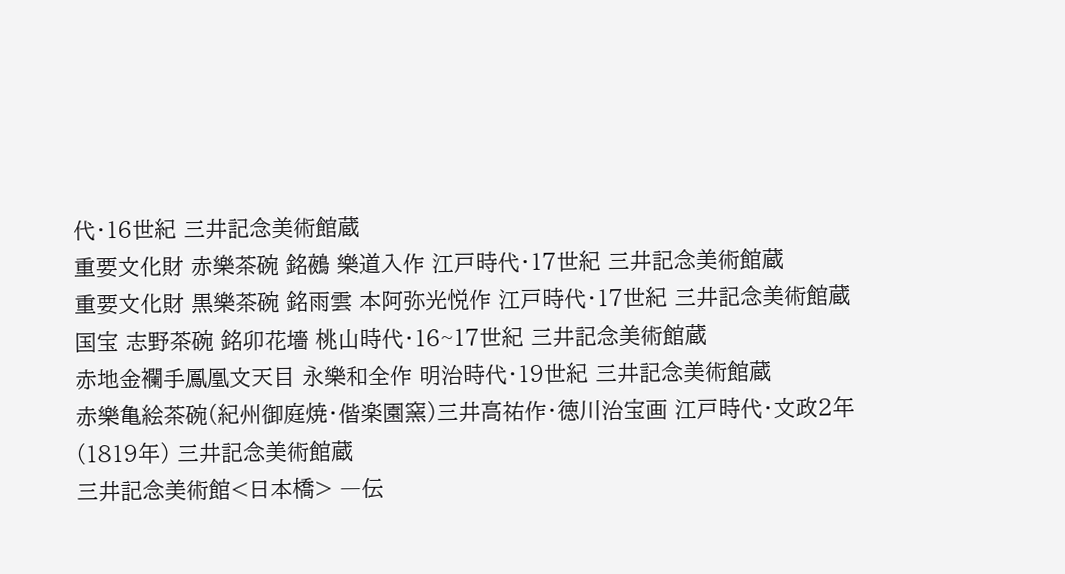代・16世紀 三井記念美術館蔵
重要文化財 赤樂茶碗 銘鵺 樂道入作 江戸時代・17世紀 三井記念美術館蔵
重要文化財 黒樂茶碗 銘雨雲 本阿弥光悦作 江戸時代・17世紀 三井記念美術館蔵
国宝 志野茶碗 銘卯花墻 桃山時代・16~17世紀 三井記念美術館蔵
赤地金襴手鳳凰文天目 永樂和全作 明治時代・19世紀 三井記念美術館蔵
赤樂亀絵茶碗(紀州御庭焼・偕楽園窯)三井高祐作・徳川治宝画 江戸時代・文政2年(1819年) 三井記念美術館蔵
三井記念美術館<日本橋> ―伝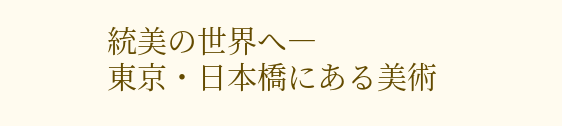統美の世界へ―
東京・日本橋にある美術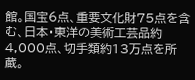館。国宝6点、重要文化財75点を含む、日本・東洋の美術工芸品約4,000点、切手類約13万点を所蔵。